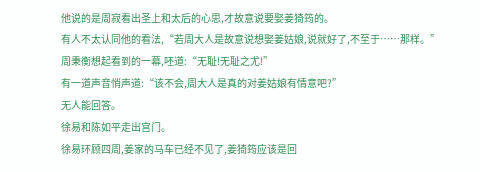他说的是周寂看出圣上和太后的心思,才故意说要娶姜猗筠的。
有人不太认同他的看法,“若周大人是故意说想娶姜姑娘,说就好了,不至于……那样。”
周秉衡想起看到的一幕,呸道:“无耻!无耻之尤!”
有一道声音悄声道:“该不会,周大人是真的对姜姑娘有情意吧?”
无人能回答。
徐易和陈如平走出宫门。
徐易环顾四周,姜家的马车已经不见了,姜猗筠应该是回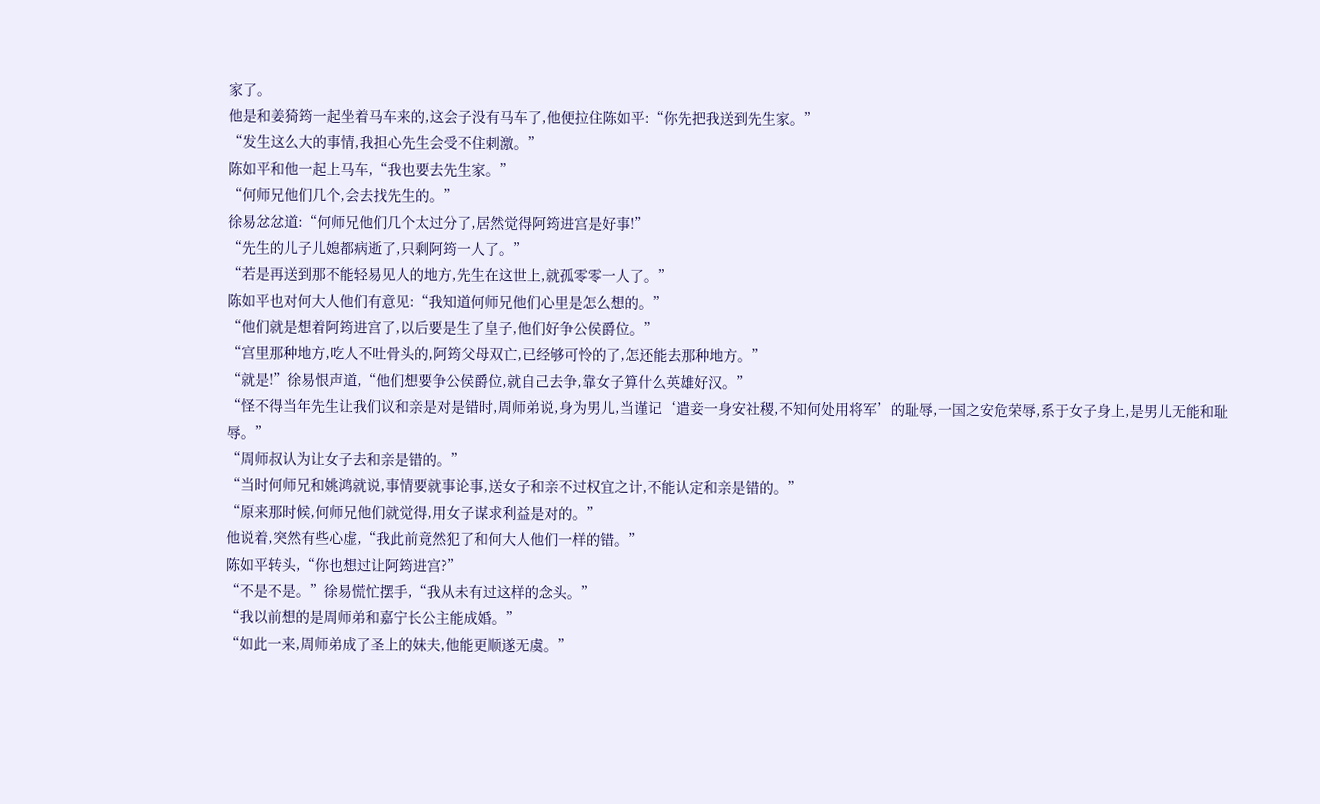家了。
他是和姜猗筠一起坐着马车来的,这会子没有马车了,他便拉住陈如平:“你先把我送到先生家。”
“发生这么大的事情,我担心先生会受不住刺激。”
陈如平和他一起上马车,“我也要去先生家。”
“何师兄他们几个,会去找先生的。”
徐易忿忿道:“何师兄他们几个太过分了,居然觉得阿筠进宫是好事!”
“先生的儿子儿媳都病逝了,只剩阿筠一人了。”
“若是再送到那不能轻易见人的地方,先生在这世上,就孤零零一人了。”
陈如平也对何大人他们有意见:“我知道何师兄他们心里是怎么想的。”
“他们就是想着阿筠进宫了,以后要是生了皇子,他们好争公侯爵位。”
“宫里那种地方,吃人不吐骨头的,阿筠父母双亡,已经够可怜的了,怎还能去那种地方。”
“就是!”徐易恨声道,“他们想要争公侯爵位,就自己去争,靠女子算什么英雄好汉。”
“怪不得当年先生让我们议和亲是对是错时,周师弟说,身为男儿,当谨记‘遣妾一身安社稷,不知何处用将军’的耻辱,一国之安危荣辱,系于女子身上,是男儿无能和耻辱。”
“周师叔认为让女子去和亲是错的。”
“当时何师兄和姚鸿就说,事情要就事论事,送女子和亲不过权宜之计,不能认定和亲是错的。”
“原来那时候,何师兄他们就觉得,用女子谋求利益是对的。”
他说着,突然有些心虚,“我此前竟然犯了和何大人他们一样的错。”
陈如平转头,“你也想过让阿筠进宫?”
“不是不是。”徐易慌忙摆手,“我从未有过这样的念头。”
“我以前想的是周师弟和嘉宁长公主能成婚。”
“如此一来,周师弟成了圣上的妹夫,他能更顺遂无虞。”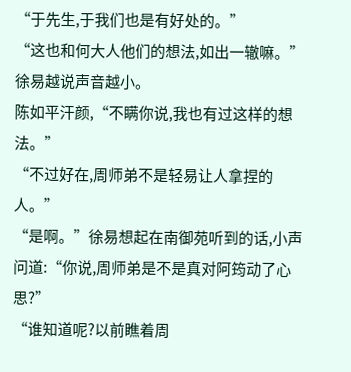“于先生,于我们也是有好处的。”
“这也和何大人他们的想法,如出一辙嘛。”
徐易越说声音越小。
陈如平汗颜,“不瞒你说,我也有过这样的想法。”
“不过好在,周师弟不是轻易让人拿捏的人。”
“是啊。”徐易想起在南御苑听到的话,小声问道:“你说,周师弟是不是真对阿筠动了心思?”
“谁知道呢?以前瞧着周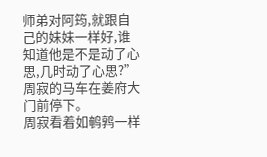师弟对阿筠,就跟自己的妹妹一样好,谁知道他是不是动了心思,几时动了心思?”
周寂的马车在姜府大门前停下。
周寂看着如鹌鹑一样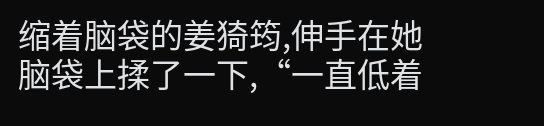缩着脑袋的姜猗筠,伸手在她脑袋上揉了一下,“一直低着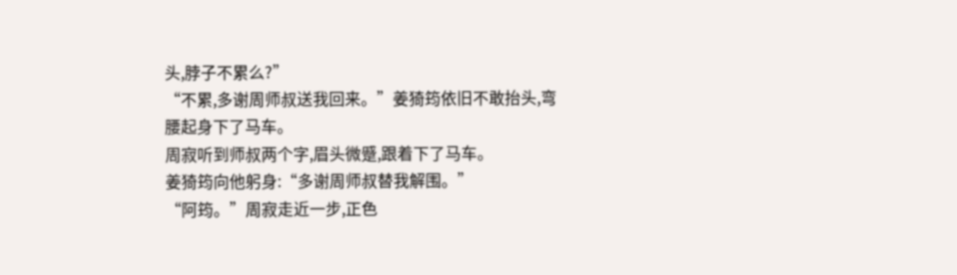头,脖子不累么?”
“不累,多谢周师叔送我回来。”姜猗筠依旧不敢抬头,弯腰起身下了马车。
周寂听到师叔两个字,眉头微蹙,跟着下了马车。
姜猗筠向他躬身:“多谢周师叔替我解围。”
“阿筠。”周寂走近一步,正色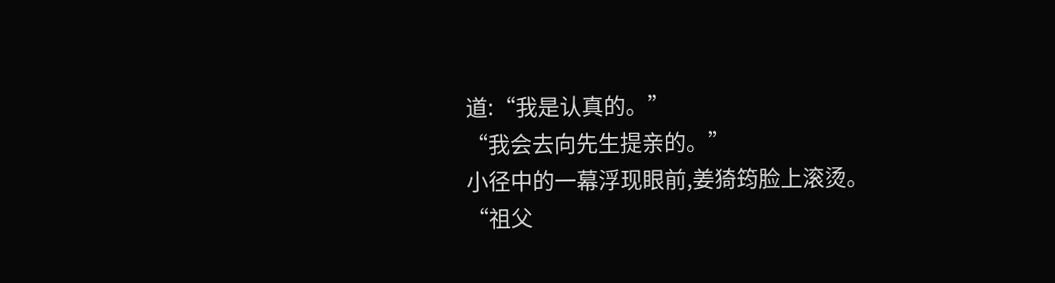道:“我是认真的。”
“我会去向先生提亲的。”
小径中的一幕浮现眼前,姜猗筠脸上滚烫。
“祖父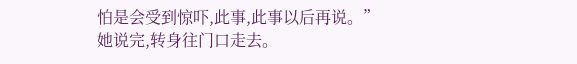怕是会受到惊吓,此事,此事以后再说。”
她说完,转身往门口走去。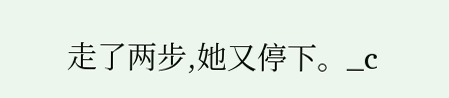走了两步,她又停下。_c